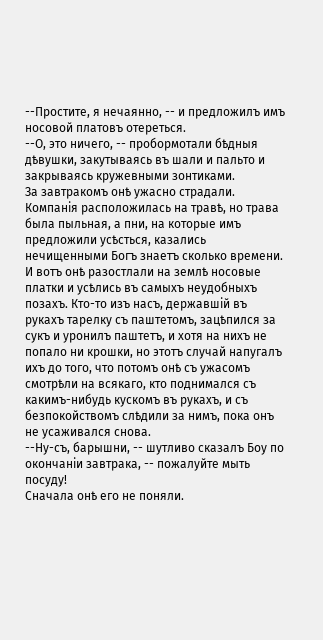--Простите, я нечаянно, -- и предложилъ имъ носовой платовъ отереться.
--О, это ничего, -- пробормотали бѣдныя дѣвушки, закутываясь въ шали и пальто и закрываясь кружевными зонтиками.
За завтракомъ онѣ ужасно страдали. Компанія расположилась на травѣ, но трава была пыльная, а пни, на которые имъ предложили усѣсться, казались нечищенными Богъ знаетъ сколько времени. И вотъ онѣ разостлали на землѣ носовые платки и усѣлись въ самыхъ неудобныхъ позахъ. Кто-то изъ насъ, державшій въ рукахъ тарелку съ паштетомъ, зацѣпился за сукъ и уронилъ паштетъ, и хотя на нихъ не попало ни крошки, но этотъ случай напугалъ ихъ до того, что потомъ онѣ съ ужасомъ смотрѣли на всякаго, кто поднимался съ какимъ-нибудь кускомъ въ рукахъ, и съ безпокойствомъ слѣдили за нимъ, пока онъ не усаживался снова.
--Ну-съ, барышни, -- шутливо сказалъ Боу по окончаніи завтрака, -- пожалуйте мыть посуду!
Сначала онѣ его не поняли.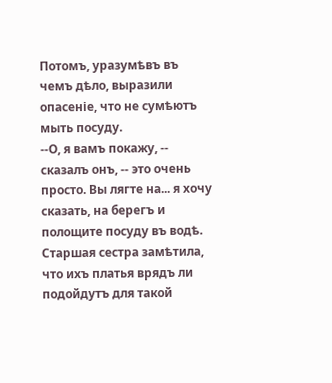Потомъ, уразумѣвъ въ чемъ дѣло, выразили опасеніе, что не сумѣютъ мыть посуду.
--О, я вамъ покажу, -- сказалъ онъ, -- это очень просто. Вы лягте на... я хочу сказать, на берегъ и полощите посуду въ водѣ.
Старшая сестра замѣтила, что ихъ платья врядъ ли подойдутъ для такой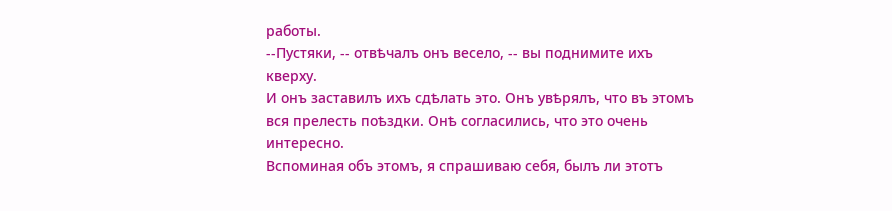работы.
--Пустяки, -- отвѣчалъ онъ весело, -- вы поднимите ихъ кверху.
И онъ заставилъ ихъ сдѣлать это. Онъ увѣрялъ, что въ этомъ вся прелесть поѣздки. Онѣ согласились, что это очень интересно.
Вспоминая объ этомъ, я спрашиваю себя, былъ ли этотъ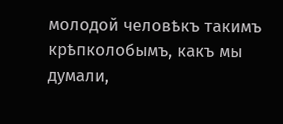молодой человѣкъ такимъ крѣпколобымъ, какъ мы думали,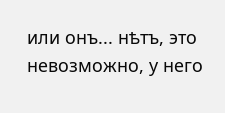или онъ... нѣтъ, это невозможно, у него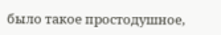было такое простодушное,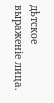дѣтское выраженіе лица.